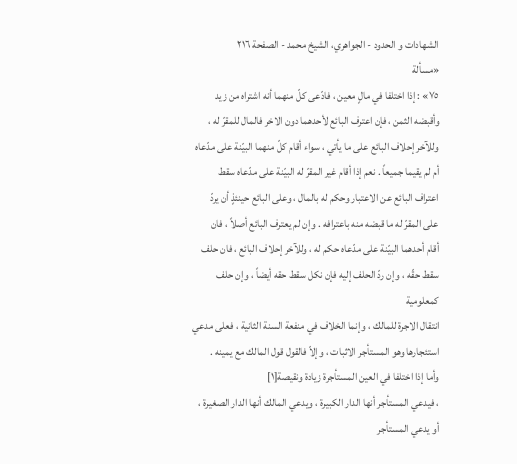الشهادات و الحدود - الجواهري، الشيخ محمد - الصفحة ٢١٦
«مسألة
٧٥» : إذا اختلفا في مالٍ معين ، فادّعى كلّ منهما أنه اشتراه من زيد
وأقبضه الثمن ، فإن اعترف البائع لأحدهما دون الاخر فالمال للمقرّ له ،
وللآخر إحلاف البائع على ما يأتي ، سواء أقام كلّ منهما البيّنة على مدّعاه
أم لم يقيما جميعاً . نعم إذا أقام غير المقرّ له البيّنة على مدّعاه سقط
اعتراف البائع عن الاعتبار وحكم له بالمال ، وعلى البائع حينئذٍ أن يردّ
على المقرّ له ما قبضه منه باعترافه . وإن لم يعترف البائع أصلاً ، فان
أقام أحدهما البيّنة على مدّعاه حكم له ، وللآخر إحلاف البائع ، فان حلف
سقط حقّه ، وإن ردّ الحلف إليه فإن نكل سقط حقه أيضاً ، وإن حلف
كمعلومية
انتقال الاجرة للمالك ، وإنما الخلاف في منفعة السنة الثانية ، فعلى مدعي
استئجارها وهو المستأجر الاثبات ، وإلاّ فالقول قول المالك مع يمينه .
وأما إذا اختلفا في العين المستأجرة زيادة ونقيصة[١]
، فيدعي المستأجر أنها الدار الكبيرة ، ويدعي المالك أنها الدار الصغيرة ،
أو يدعي المستأجر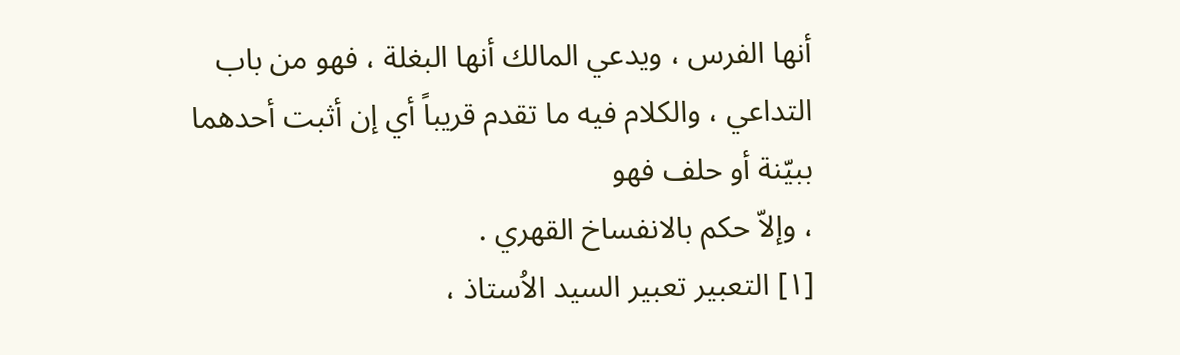أنها الفرس ، ويدعي المالك أنها البغلة ، فهو من باب
التداعي ، والكلام فيه ما تقدم قريباً أي إن أثبت أحدهما ببيّنة أو حلف فهو
، وإلاّ حكم بالانفساخ القهري .
[١] التعبير تعبير السيد الاُستاذ ،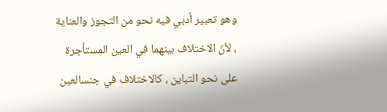وهو تعبير أدبي فيه نحو من التجوز والعناية ، لأنّ الاختلاف بينهما في العين المستأجرة على نحو التباين ، كالاختلاف في جنسالعين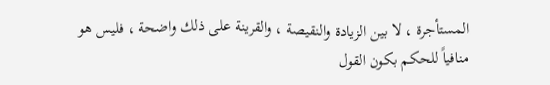المستأجرة ، لا بين الزيادة والنقيصة ، والقرينة على ذلك واضحة ، فليس هو منافياً للحكم بكون القول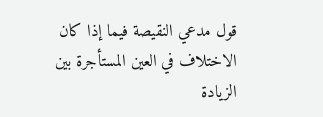قول مدعي النقيصة فيما إذا كان الاختلاف في العين المستأجرة بين الزيادة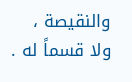والنقيصة ، ولا قسماً له .